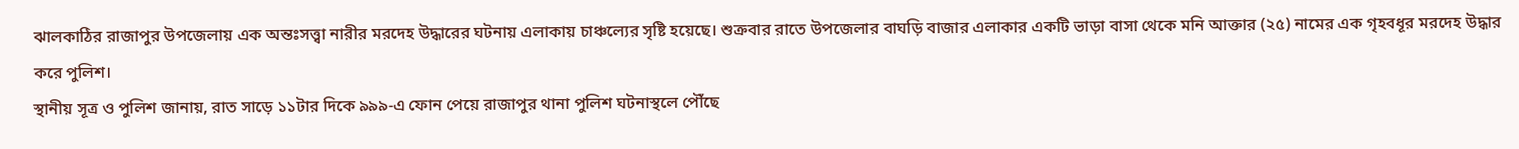ঝালকাঠির রাজাপুর উপজেলায় এক অন্তঃসত্ত্বা নারীর মরদেহ উদ্ধারের ঘটনায় এলাকায় চাঞ্চল্যের সৃষ্টি হয়েছে। শুক্রবার রাতে উপজেলার বাঘড়ি বাজার এলাকার একটি ভাড়া বাসা থেকে মনি আক্তার (২৫) নামের এক গৃহবধূর মরদেহ উদ্ধার করে পুলিশ।
স্থানীয় সূত্র ও পুলিশ জানায়, রাত সাড়ে ১১টার দিকে ৯৯৯-এ ফোন পেয়ে রাজাপুর থানা পুলিশ ঘটনাস্থলে পৌঁছে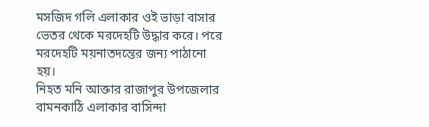মসজিদ গলি এলাকার ওই ভাড়া বাসার ভেতর থেকে মরদেহটি উদ্ধার করে। পরে মরদেহটি ময়নাতদন্তের জন্য পাঠানো হয়।
নিহত মনি আক্তার রাজাপুর উপজেলার বামনকাঠি এলাকার বাসিন্দা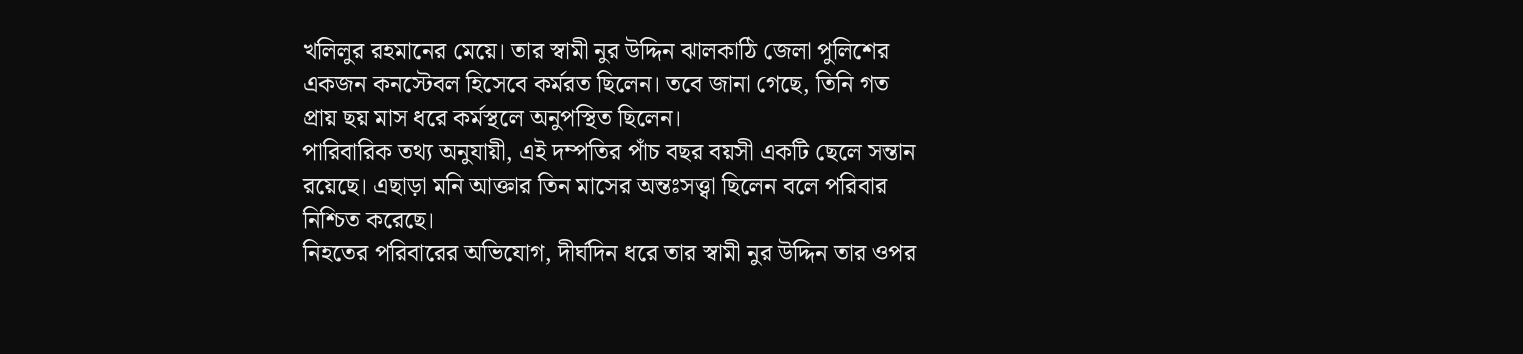খলিলুর রহমানের মেয়ে। তার স্বামী নুর উদ্দিন ঝালকাঠি জেলা পুলিশের একজন কনস্টেবল হিসেবে কর্মরত ছিলেন। তবে জানা গেছে, তিনি গত প্রায় ছয় মাস ধরে কর্মস্থলে অনুপস্থিত ছিলেন।
পারিবারিক তথ্য অনুযায়ী, এই দম্পতির পাঁচ বছর বয়সী একটি ছেলে সন্তান রয়েছে। এছাড়া মনি আক্তার তিন মাসের অন্তঃসত্ত্বা ছিলেন বলে পরিবার নিশ্চিত করেছে।
নিহতের পরিবারের অভিযোগ, দীর্ঘদিন ধরে তার স্বামী নুর উদ্দিন তার ওপর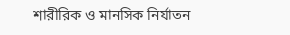শারীরিক ও মানসিক নির্যাতন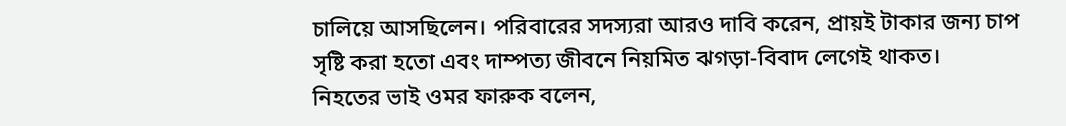চালিয়ে আসছিলেন। পরিবারের সদস্যরা আরও দাবি করেন, প্রায়ই টাকার জন্য চাপ সৃষ্টি করা হতো এবং দাম্পত্য জীবনে নিয়মিত ঝগড়া-বিবাদ লেগেই থাকত।
নিহতের ভাই ওমর ফারুক বলেন,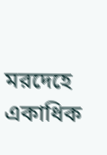মরদেহে একাধিক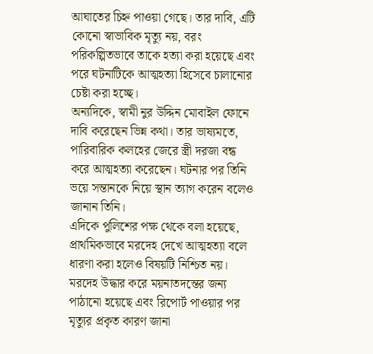আঘাতের চিহ্ন পাওয়া গেছে। তার দাবি, এটি কোনো স্বাভাবিক মৃত্যু নয়, বরং পরিকল্পিতভাবে তাকে হত্যা করা হয়েছে এবং পরে ঘটনাটিকে আত্মহত্যা হিসেবে চালানোর চেষ্টা করা হচ্ছে।
অন্যদিকে, স্বামী নুর উদ্দিন মোবাইল ফোনে দাবি করেছেন ভিন্ন কথা। তার ভাষ্যমতে, পারিবারিক কলহের জেরে স্ত্রী দরজা বন্ধ করে আত্মহত্যা করেছেন। ঘটনার পর তিনি ভয়ে সন্তানকে নিয়ে স্থান ত্যাগ করেন বলেও জানান তিনি।
এদিকে পুলিশের পক্ষ থেকে বলা হয়েছে, প্রাথমিকভাবে মরদেহ দেখে আত্মহত্যা বলে ধারণা করা হলেও বিষয়টি নিশ্চিত নয়। মরদেহ উদ্ধার করে ময়নাতদন্তের জন্য পাঠানো হয়েছে এবং রিপোর্ট পাওয়ার পর মৃত্যুর প্রকৃত কারণ জানা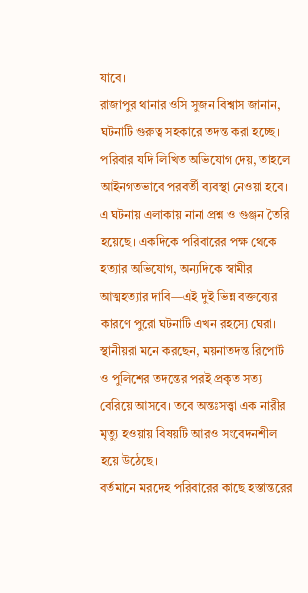যাবে।
রাজাপুর থানার ওসি সুজন বিশ্বাস জানান, ঘটনাটি গুরুত্ব সহকারে তদন্ত করা হচ্ছে। পরিবার যদি লিখিত অভিযোগ দেয়, তাহলে আইনগতভাবে পরবর্তী ব্যবস্থা নেওয়া হবে।
এ ঘটনায় এলাকায় নানা প্রশ্ন ও গুঞ্জন তৈরি হয়েছে। একদিকে পরিবারের পক্ষ থেকে হত্যার অভিযোগ, অন্যদিকে স্বামীর আত্মহত্যার দাবি—এই দুই ভিন্ন বক্তব্যের কারণে পুরো ঘটনাটি এখন রহস্যে ঘেরা।
স্থানীয়রা মনে করছেন, ময়নাতদন্ত রিপোর্ট ও পুলিশের তদন্তের পরই প্রকৃত সত্য বেরিয়ে আসবে। তবে অন্তঃসত্ত্বা এক নারীর মৃত্যু হওয়ায় বিষয়টি আরও সংবেদনশীল হয়ে উঠেছে।
বর্তমানে মরদেহ পরিবারের কাছে হস্তান্তরের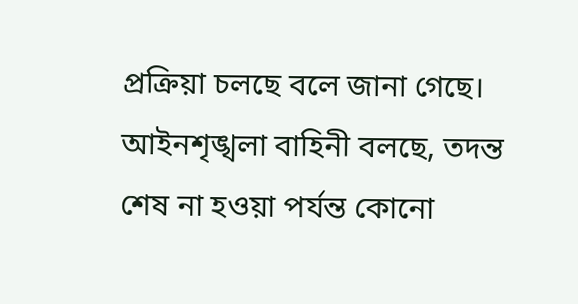প্রক্রিয়া চলছে বলে জানা গেছে। আইনশৃঙ্খলা বাহিনী বলছে, তদন্ত শেষ না হওয়া পর্যন্ত কোনো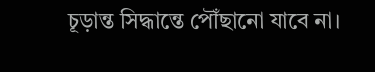চূড়ান্ত সিদ্ধান্তে পৌঁছানো যাবে না।